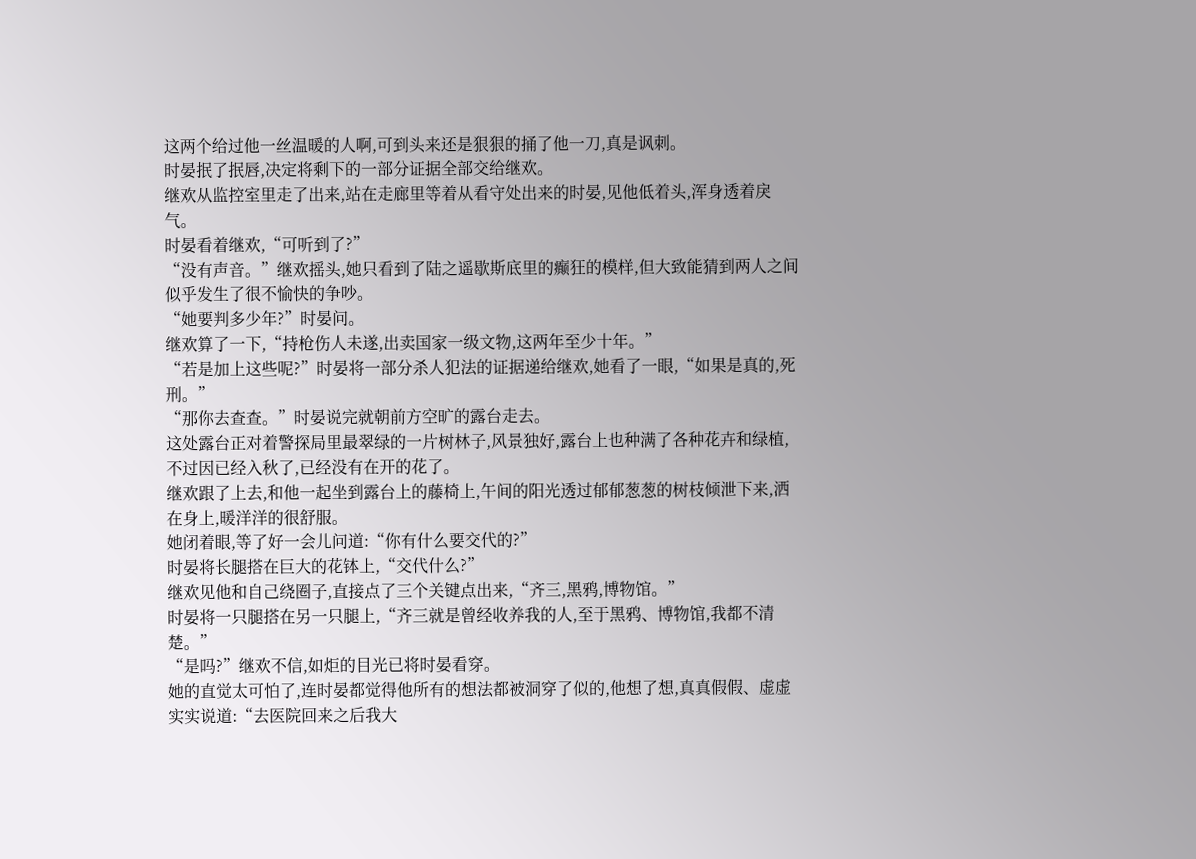这两个给过他一丝温暖的人啊,可到头来还是狠狠的捅了他一刀,真是讽刺。
时晏抿了抿唇,决定将剩下的一部分证据全部交给继欢。
继欢从监控室里走了出来,站在走廊里等着从看守处出来的时晏,见他低着头,浑身透着戾气。
时晏看着继欢,“可听到了?”
“没有声音。”继欢摇头,她只看到了陆之遥歇斯底里的癫狂的模样,但大致能猜到两人之间似乎发生了很不愉快的争吵。
“她要判多少年?”时晏问。
继欢算了一下,“持枪伤人未遂,出卖国家一级文物,这两年至少十年。”
“若是加上这些呢?”时晏将一部分杀人犯法的证据递给继欢,她看了一眼,“如果是真的,死刑。”
“那你去查查。”时晏说完就朝前方空旷的露台走去。
这处露台正对着警探局里最翠绿的一片树林子,风景独好,露台上也种满了各种花卉和绿植,不过因已经入秋了,已经没有在开的花了。
继欢跟了上去,和他一起坐到露台上的藤椅上,午间的阳光透过郁郁葱葱的树枝倾泄下来,洒在身上,暖洋洋的很舒服。
她闭着眼,等了好一会儿问道:“你有什么要交代的?”
时晏将长腿搭在巨大的花钵上,“交代什么?”
继欢见他和自己绕圈子,直接点了三个关键点出来,“齐三,黑鸦,博物馆。”
时晏将一只腿搭在另一只腿上,“齐三就是曾经收养我的人,至于黑鸦、博物馆,我都不清楚。”
“是吗?”继欢不信,如炬的目光已将时晏看穿。
她的直觉太可怕了,连时晏都觉得他所有的想法都被洞穿了似的,他想了想,真真假假、虚虚实实说道:“去医院回来之后我大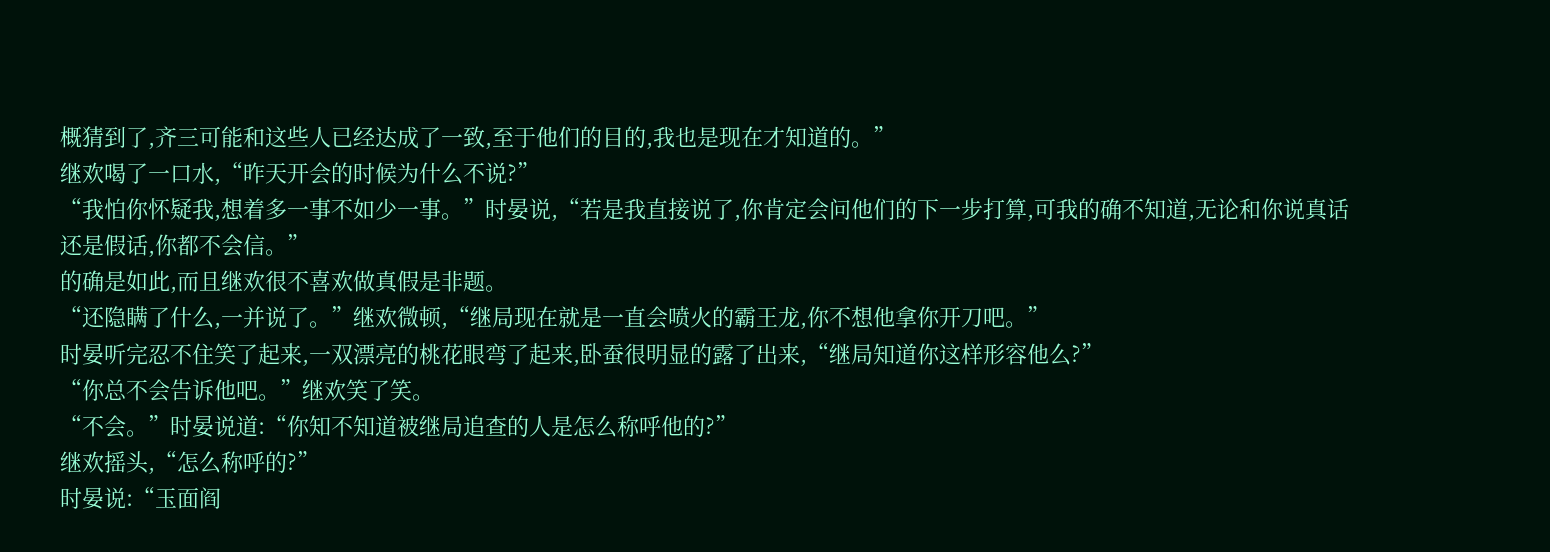概猜到了,齐三可能和这些人已经达成了一致,至于他们的目的,我也是现在才知道的。”
继欢喝了一口水,“昨天开会的时候为什么不说?”
“我怕你怀疑我,想着多一事不如少一事。”时晏说,“若是我直接说了,你肯定会问他们的下一步打算,可我的确不知道,无论和你说真话还是假话,你都不会信。”
的确是如此,而且继欢很不喜欢做真假是非题。
“还隐瞒了什么,一并说了。”继欢微顿,“继局现在就是一直会喷火的霸王龙,你不想他拿你开刀吧。”
时晏听完忍不住笑了起来,一双漂亮的桃花眼弯了起来,卧蚕很明显的露了出来,“继局知道你这样形容他么?”
“你总不会告诉他吧。”继欢笑了笑。
“不会。”时晏说道:“你知不知道被继局追查的人是怎么称呼他的?”
继欢摇头,“怎么称呼的?”
时晏说:“玉面阎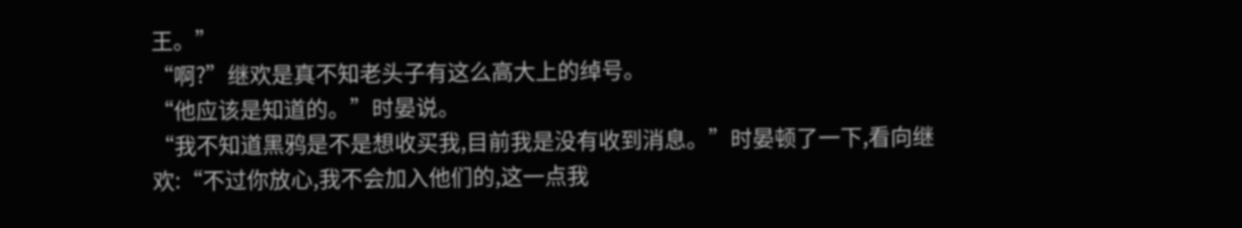王。”
“啊?”继欢是真不知老头子有这么高大上的绰号。
“他应该是知道的。”时晏说。
“我不知道黑鸦是不是想收买我,目前我是没有收到消息。”时晏顿了一下,看向继欢:“不过你放心,我不会加入他们的,这一点我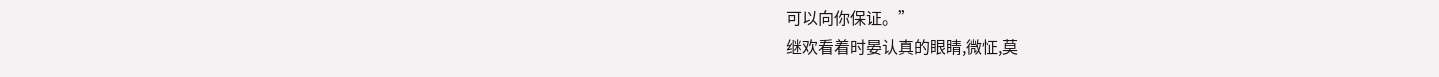可以向你保证。”
继欢看着时晏认真的眼睛,微怔,莫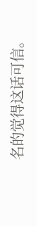名的觉得这话可信。